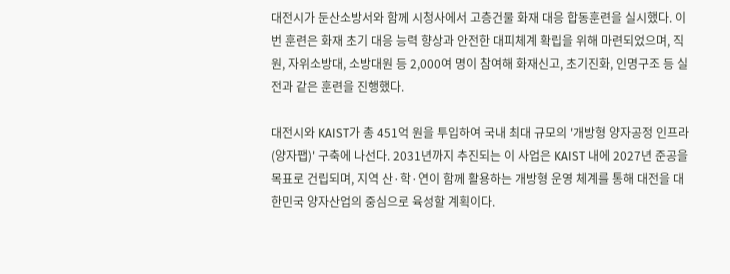대전시가 둔산소방서와 함께 시청사에서 고층건물 화재 대응 합동훈련을 실시했다. 이번 훈련은 화재 초기 대응 능력 향상과 안전한 대피체계 확립을 위해 마련되었으며, 직원, 자위소방대, 소방대원 등 2,000여 명이 참여해 화재신고, 초기진화, 인명구조 등 실전과 같은 훈련을 진행했다.

대전시와 KAIST가 총 451억 원을 투입하여 국내 최대 규모의 '개방형 양자공정 인프라(양자팹)' 구축에 나선다. 2031년까지 추진되는 이 사업은 KAIST 내에 2027년 준공을 목표로 건립되며, 지역 산·학·연이 함께 활용하는 개방형 운영 체계를 통해 대전을 대한민국 양자산업의 중심으로 육성할 계획이다.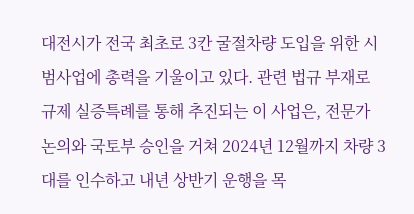대전시가 전국 최초로 3칸 굴절차량 도입을 위한 시범사업에 총력을 기울이고 있다. 관련 법규 부재로 규제 실증특례를 통해 추진되는 이 사업은, 전문가 논의와 국토부 승인을 거쳐 2024년 12월까지 차량 3대를 인수하고 내년 상반기 운행을 목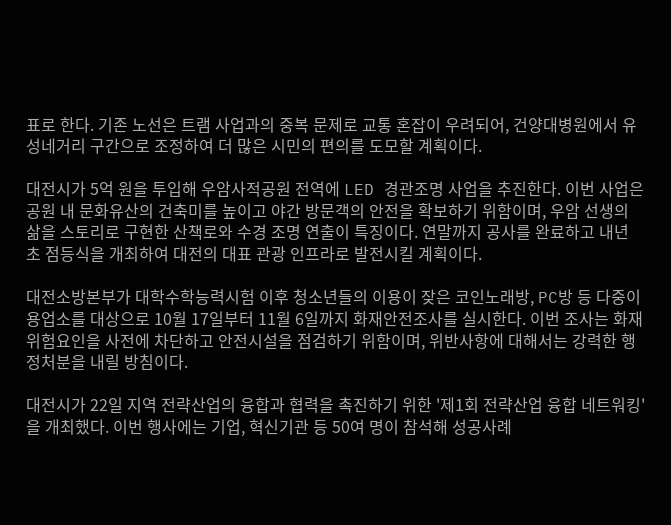표로 한다. 기존 노선은 트램 사업과의 중복 문제로 교통 혼잡이 우려되어, 건양대병원에서 유성네거리 구간으로 조정하여 더 많은 시민의 편의를 도모할 계획이다.

대전시가 5억 원을 투입해 우암사적공원 전역에 LED 경관조명 사업을 추진한다. 이번 사업은 공원 내 문화유산의 건축미를 높이고 야간 방문객의 안전을 확보하기 위함이며, 우암 선생의 삶을 스토리로 구현한 산책로와 수경 조명 연출이 특징이다. 연말까지 공사를 완료하고 내년 초 점등식을 개최하여 대전의 대표 관광 인프라로 발전시킬 계획이다.

대전소방본부가 대학수학능력시험 이후 청소년들의 이용이 잦은 코인노래방, PC방 등 다중이용업소를 대상으로 10월 17일부터 11월 6일까지 화재안전조사를 실시한다. 이번 조사는 화재 위험요인을 사전에 차단하고 안전시설을 점검하기 위함이며, 위반사항에 대해서는 강력한 행정처분을 내릴 방침이다.

대전시가 22일 지역 전략산업의 융합과 협력을 촉진하기 위한 '제1회 전략산업 융합 네트워킹'을 개최했다. 이번 행사에는 기업, 혁신기관 등 50여 명이 참석해 성공사례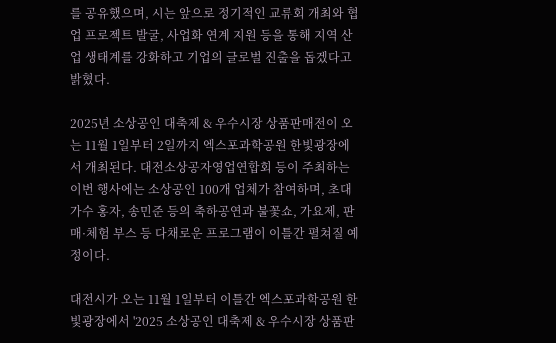를 공유했으며, 시는 앞으로 정기적인 교류회 개최와 협업 프로젝트 발굴, 사업화 연계 지원 등을 통해 지역 산업 생태계를 강화하고 기업의 글로벌 진출을 돕겠다고 밝혔다.

2025년 소상공인 대축제 & 우수시장 상품판매전이 오는 11월 1일부터 2일까지 엑스포과학공원 한빛광장에서 개최된다. 대전소상공자영업연합회 등이 주최하는 이번 행사에는 소상공인 100개 업체가 참여하며, 초대가수 홍자, 송민준 등의 축하공연과 불꽃쇼, 가요제, 판매·체험 부스 등 다채로운 프로그램이 이틀간 펼쳐질 예정이다.

대전시가 오는 11월 1일부터 이틀간 엑스포과학공원 한빛광장에서 '2025 소상공인 대축제 & 우수시장 상품판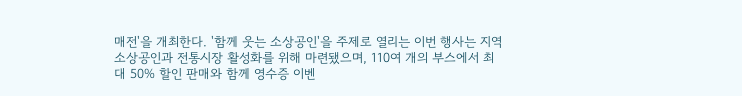매전'을 개최한다. '함께 웃는 소상공인'을 주제로 열리는 이번 행사는 지역 소상공인과 전통시장 활성화를 위해 마련됐으며, 110여 개의 부스에서 최대 50% 할인 판매와 함께 영수증 이벤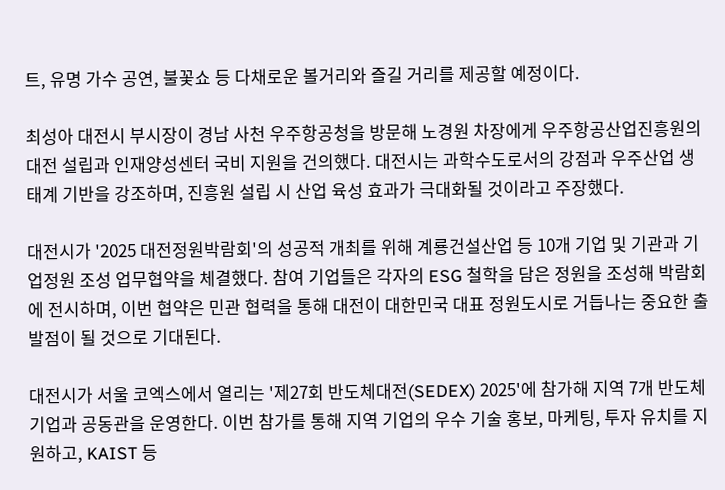트, 유명 가수 공연, 불꽃쇼 등 다채로운 볼거리와 즐길 거리를 제공할 예정이다.

최성아 대전시 부시장이 경남 사천 우주항공청을 방문해 노경원 차장에게 우주항공산업진흥원의 대전 설립과 인재양성센터 국비 지원을 건의했다. 대전시는 과학수도로서의 강점과 우주산업 생태계 기반을 강조하며, 진흥원 설립 시 산업 육성 효과가 극대화될 것이라고 주장했다.

대전시가 '2025 대전정원박람회'의 성공적 개최를 위해 계룡건설산업 등 10개 기업 및 기관과 기업정원 조성 업무협약을 체결했다. 참여 기업들은 각자의 ESG 철학을 담은 정원을 조성해 박람회에 전시하며, 이번 협약은 민관 협력을 통해 대전이 대한민국 대표 정원도시로 거듭나는 중요한 출발점이 될 것으로 기대된다.

대전시가 서울 코엑스에서 열리는 '제27회 반도체대전(SEDEX) 2025'에 참가해 지역 7개 반도체 기업과 공동관을 운영한다. 이번 참가를 통해 지역 기업의 우수 기술 홍보, 마케팅, 투자 유치를 지원하고, KAIST 등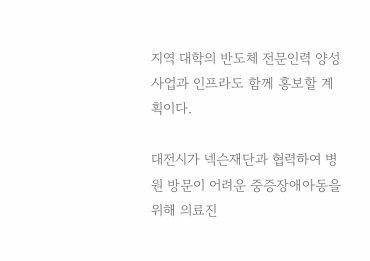지역 대학의 반도체 전문인력 양성 사업과 인프라도 함께 홍보할 계획이다.

대전시가 넥슨재단과 협력하여 병원 방문이 어려운 중증장애아동을 위해 의료진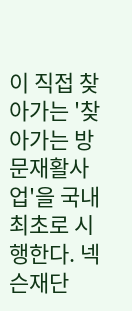이 직접 찾아가는 '찾아가는 방문재활사업'을 국내 최초로 시행한다. 넥슨재단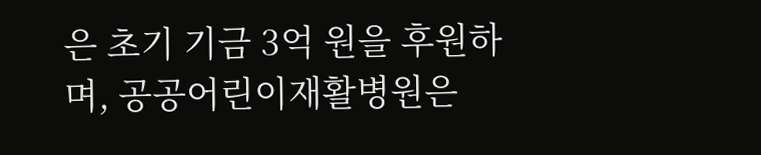은 초기 기금 3억 원을 후원하며, 공공어린이재활병원은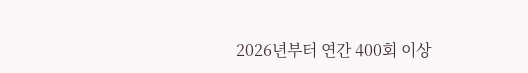2026년부터 연간 400회 이상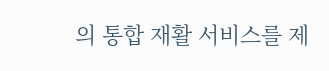의 통합 재활 서비스를 제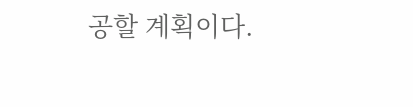공할 계획이다.